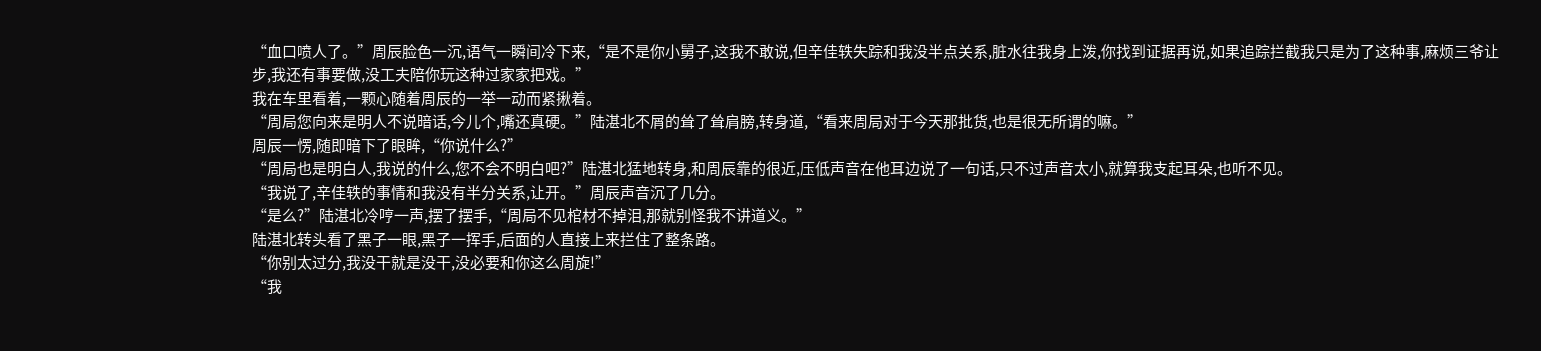“血口喷人了。”周辰脸色一沉,语气一瞬间冷下来,“是不是你小舅子,这我不敢说,但辛佳轶失踪和我没半点关系,脏水往我身上泼,你找到证据再说,如果追踪拦截我只是为了这种事,麻烦三爷让步,我还有事要做,没工夫陪你玩这种过家家把戏。”
我在车里看着,一颗心随着周辰的一举一动而紧揪着。
“周局您向来是明人不说暗话,今儿个,嘴还真硬。”陆湛北不屑的耸了耸肩膀,转身道,“看来周局对于今天那批货,也是很无所谓的嘛。”
周辰一愣,随即暗下了眼眸,“你说什么?”
“周局也是明白人,我说的什么,您不会不明白吧?”陆湛北猛地转身,和周辰靠的很近,压低声音在他耳边说了一句话,只不过声音太小,就算我支起耳朵,也听不见。
“我说了,辛佳轶的事情和我没有半分关系,让开。”周辰声音沉了几分。
“是么?”陆湛北冷哼一声,摆了摆手,“周局不见棺材不掉泪,那就别怪我不讲道义。”
陆湛北转头看了黑子一眼,黑子一挥手,后面的人直接上来拦住了整条路。
“你别太过分,我没干就是没干,没必要和你这么周旋!”
“我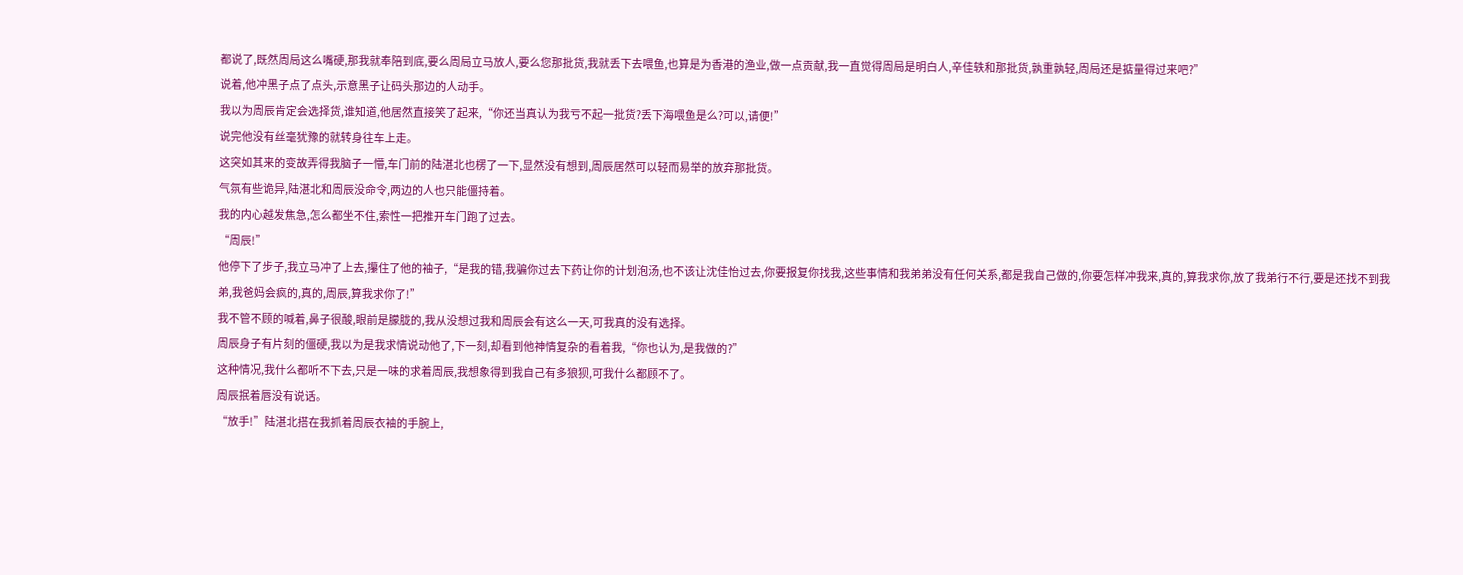都说了,既然周局这么嘴硬,那我就奉陪到底,要么周局立马放人,要么您那批货,我就丢下去喂鱼,也算是为香港的渔业,做一点贡献,我一直觉得周局是明白人,辛佳轶和那批货,孰重孰轻,周局还是掂量得过来吧?”
说着,他冲黑子点了点头,示意黑子让码头那边的人动手。
我以为周辰肯定会选择货,谁知道,他居然直接笑了起来,“你还当真认为我亏不起一批货?丢下海喂鱼是么?可以,请便!”
说完他没有丝毫犹豫的就转身往车上走。
这突如其来的变故弄得我脑子一懵,车门前的陆湛北也楞了一下,显然没有想到,周辰居然可以轻而易举的放弃那批货。
气氛有些诡异,陆湛北和周辰没命令,两边的人也只能僵持着。
我的内心越发焦急,怎么都坐不住,索性一把推开车门跑了过去。
“周辰!”
他停下了步子,我立马冲了上去,攥住了他的袖子,“是我的错,我骗你过去下药让你的计划泡汤,也不该让沈佳怡过去,你要报复你找我,这些事情和我弟弟没有任何关系,都是我自己做的,你要怎样冲我来,真的,算我求你,放了我弟行不行,要是还找不到我弟,我爸妈会疯的,真的,周辰,算我求你了!”
我不管不顾的喊着,鼻子很酸,眼前是朦胧的,我从没想过我和周辰会有这么一天,可我真的没有选择。
周辰身子有片刻的僵硬,我以为是我求情说动他了,下一刻,却看到他神情复杂的看着我,“你也认为,是我做的?”
这种情况,我什么都听不下去,只是一味的求着周辰,我想象得到我自己有多狼狈,可我什么都顾不了。
周辰抿着唇没有说话。
“放手!”陆湛北搭在我抓着周辰衣袖的手腕上,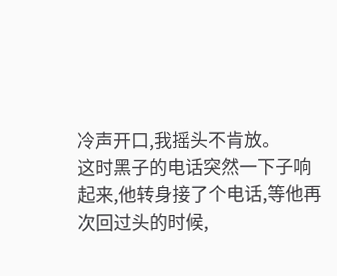冷声开口,我摇头不肯放。
这时黑子的电话突然一下子响起来,他转身接了个电话,等他再次回过头的时候,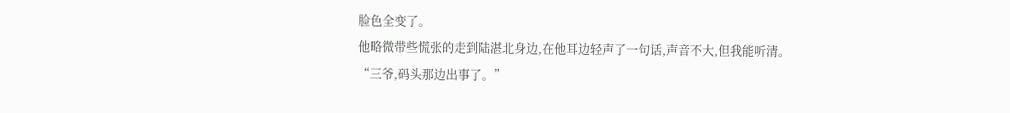脸色全变了。
他略微带些慌张的走到陆湛北身边,在他耳边轻声了一句话,声音不大,但我能听清。
“三爷,码头那边出事了。”